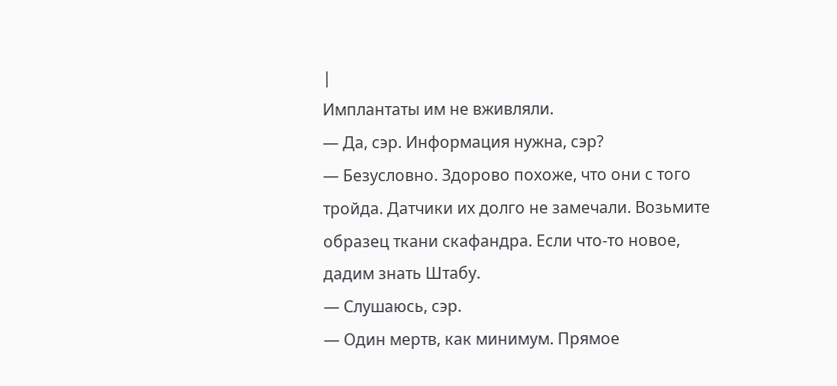|
Имплантаты им не вживляли.
— Да, сэр. Информация нужна, сэр?
— Безусловно. Здорово похоже, что они с того тройда. Датчики их долго не замечали. Возьмите образец ткани скафандра. Если что-то новое, дадим знать Штабу.
— Слушаюсь, сэр.
— Один мертв, как минимум. Прямое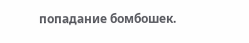попадание бомбошек.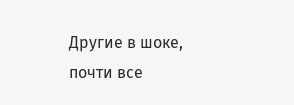Другие в шоке, почти все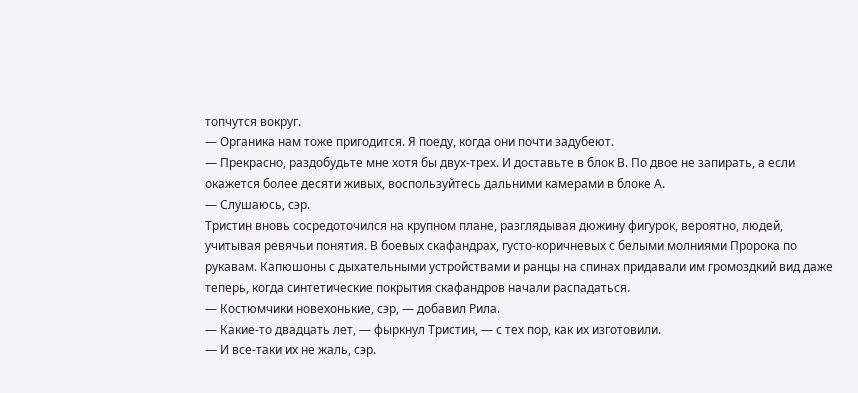топчутся вокруг.
— Органика нам тоже пригодится. Я поеду, когда они почти задубеют.
— Прекрасно, раздобудьте мне хотя бы двух-трех. И доставьте в блок В. По двое не запирать, а если окажется более десяти живых, воспользуйтесь дальними камерами в блоке А.
— Слушаюсь, сэр.
Тристин вновь сосредоточился на крупном плане, разглядывая дюжину фигурок, вероятно, людей, учитывая ревячьи понятия. В боевых скафандрах, густо-коричневых с белыми молниями Пророка по рукавам. Капюшоны с дыхательными устройствами и ранцы на спинах придавали им громоздкий вид даже теперь, когда синтетические покрытия скафандров начали распадаться.
— Костюмчики новехонькие, сэр, — добавил Рила.
— Какие-то двадцать лет, — фыркнул Тристин, — с тех пор, как их изготовили.
— И все-таки их не жаль, сэр.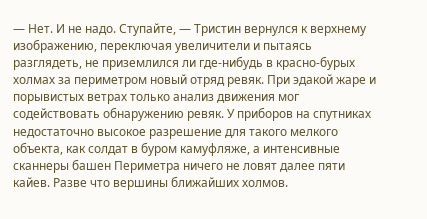— Нет. И не надо. Ступайте, — Тристин вернулся к верхнему изображению, переключая увеличители и пытаясь разглядеть, не приземлился ли где-нибудь в красно-бурых холмах за периметром новый отряд ревяк. При эдакой жаре и порывистых ветрах только анализ движения мог содействовать обнаружению ревяк. У приборов на спутниках недостаточно высокое разрешение для такого мелкого объекта, как солдат в буром камуфляже, а интенсивные сканнеры башен Периметра ничего не ловят далее пяти кайев. Разве что вершины ближайших холмов.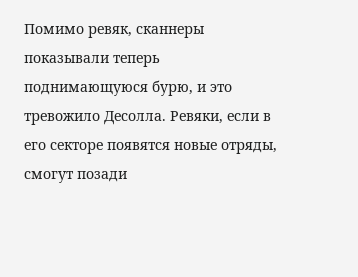Помимо ревяк, сканнеры показывали теперь поднимающуюся бурю, и это тревожило Десолла. Ревяки, если в его секторе появятся новые отряды, смогут позади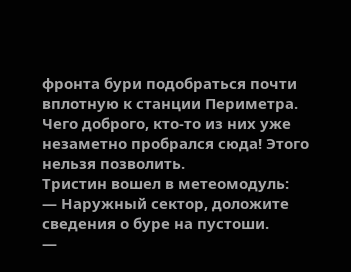фронта бури подобраться почти вплотную к станции Периметра. Чего доброго, кто-то из них уже незаметно пробрался сюда! Этого нельзя позволить.
Тристин вошел в метеомодуль:
— Наружный сектор, доложите сведения о буре на пустоши.
—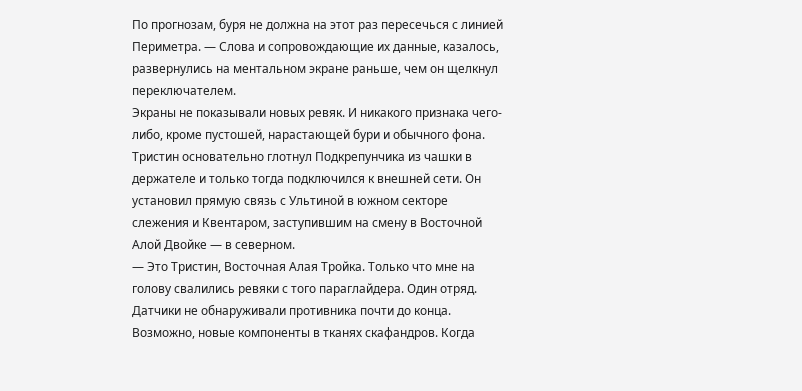По прогнозам, буря не должна на этот раз пересечься с линией Периметра. — Слова и сопровождающие их данные, казалось, развернулись на ментальном экране раньше, чем он щелкнул переключателем.
Экраны не показывали новых ревяк. И никакого признака чего-либо, кроме пустошей, нарастающей бури и обычного фона. Тристин основательно глотнул Подкрепунчика из чашки в держателе и только тогда подключился к внешней сети. Он установил прямую связь с Ультиной в южном секторе слежения и Квентаром, заступившим на смену в Восточной Алой Двойке — в северном.
— Это Тристин, Восточная Алая Тройка. Только что мне на голову свалились ревяки с того параглайдера. Один отряд. Датчики не обнаруживали противника почти до конца. Возможно, новые компоненты в тканях скафандров. Когда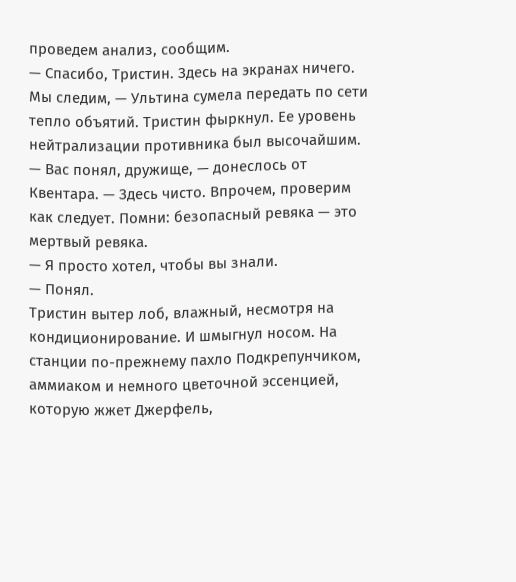проведем анализ, сообщим.
— Спасибо, Тристин. Здесь на экранах ничего. Мы следим, — Ультина сумела передать по сети тепло объятий. Тристин фыркнул. Ее уровень нейтрализации противника был высочайшим.
— Вас понял, дружище, — донеслось от Квентара. — Здесь чисто. Впрочем, проверим как следует. Помни: безопасный ревяка — это мертвый ревяка.
— Я просто хотел, чтобы вы знали.
— Понял.
Тристин вытер лоб, влажный, несмотря на кондиционирование. И шмыгнул носом. На станции по-прежнему пахло Подкрепунчиком, аммиаком и немного цветочной эссенцией, которую жжет Джерфель,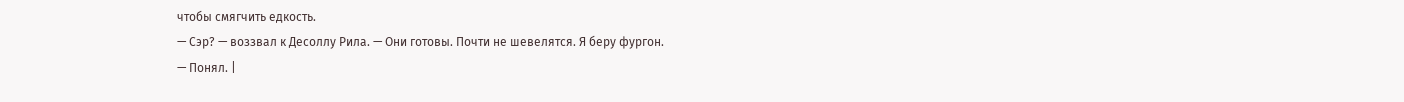чтобы смягчить едкость.
— Сэр? — воззвал к Десоллу Рила. — Они готовы. Почти не шевелятся. Я беру фургон.
— Понял. |